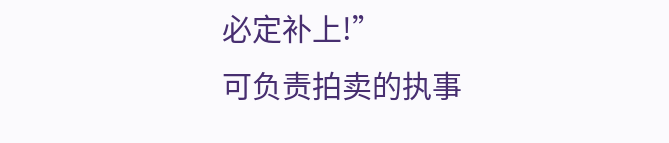必定补上!”
可负责拍卖的执事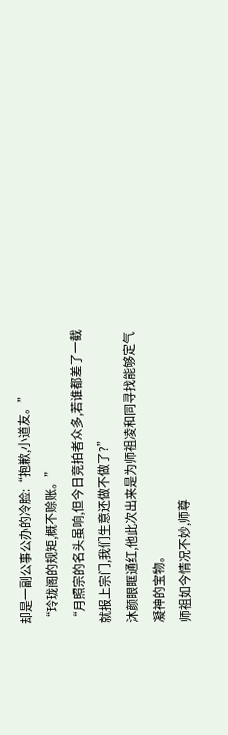却是一副公事公办的冷脸:“抱歉,小道友。”
“玲珑阁的规矩,概不赊账。”
“月照宗的名头虽响,但今日竞拍者众多,若谁都差了一截就报上宗门,我们生意还做不做了?”
沐颜眼眶通红,他此次出来是为师祖凌和同寻找能够定气凝神的宝物。
师祖如今情况不妙,师尊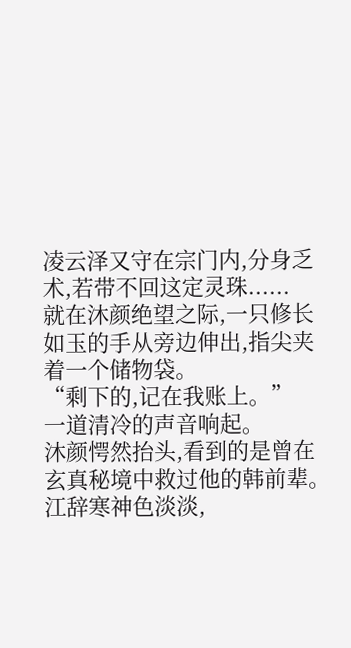凌云泽又守在宗门内,分身乏术,若带不回这定灵珠......
就在沐颜绝望之际,一只修长如玉的手从旁边伸出,指尖夹着一个储物袋。
“剩下的,记在我账上。”
一道清冷的声音响起。
沐颜愕然抬头,看到的是曾在玄真秘境中救过他的韩前辈。
江辞寒神色淡淡,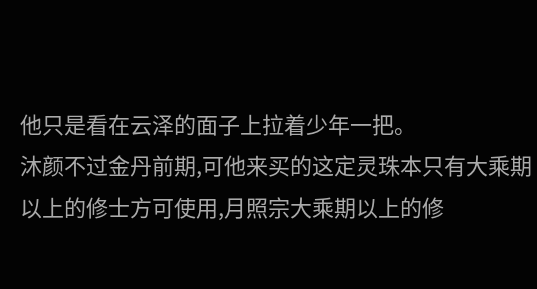他只是看在云泽的面子上拉着少年一把。
沐颜不过金丹前期,可他来买的这定灵珠本只有大乘期以上的修士方可使用,月照宗大乘期以上的修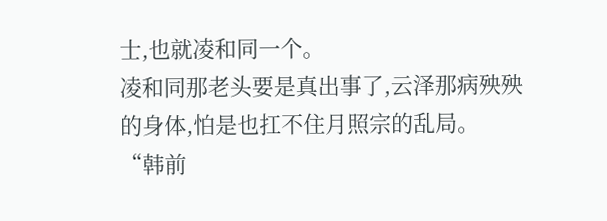士,也就凌和同一个。
凌和同那老头要是真出事了,云泽那病殃殃的身体,怕是也扛不住月照宗的乱局。
“韩前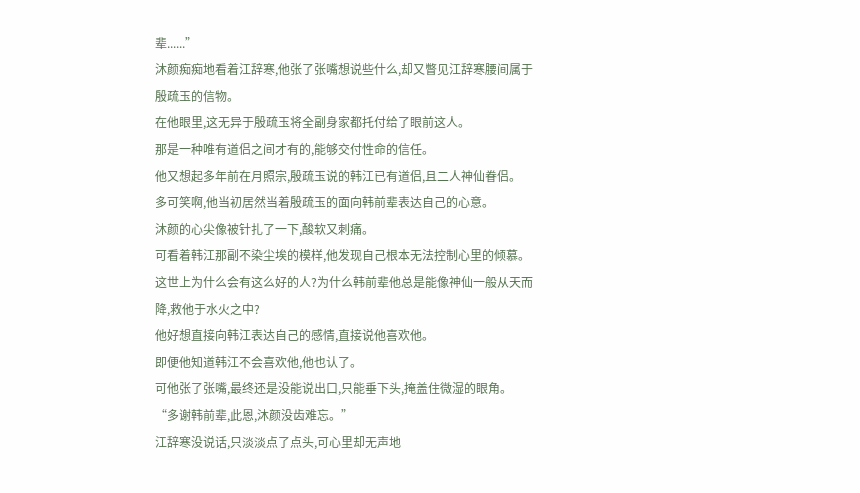辈......”
沐颜痴痴地看着江辞寒,他张了张嘴想说些什么,却又瞥见江辞寒腰间属于殷疏玉的信物。
在他眼里,这无异于殷疏玉将全副身家都托付给了眼前这人。
那是一种唯有道侣之间才有的,能够交付性命的信任。
他又想起多年前在月照宗,殷疏玉说的韩江已有道侣,且二人神仙眷侣。
多可笑啊,他当初居然当着殷疏玉的面向韩前辈表达自己的心意。
沐颜的心尖像被针扎了一下,酸软又刺痛。
可看着韩江那副不染尘埃的模样,他发现自己根本无法控制心里的倾慕。
这世上为什么会有这么好的人?为什么韩前辈他总是能像神仙一般从天而降,救他于水火之中?
他好想直接向韩江表达自己的感情,直接说他喜欢他。
即便他知道韩江不会喜欢他,他也认了。
可他张了张嘴,最终还是没能说出口,只能垂下头,掩盖住微湿的眼角。
“多谢韩前辈,此恩,沐颜没齿难忘。”
江辞寒没说话,只淡淡点了点头,可心里却无声地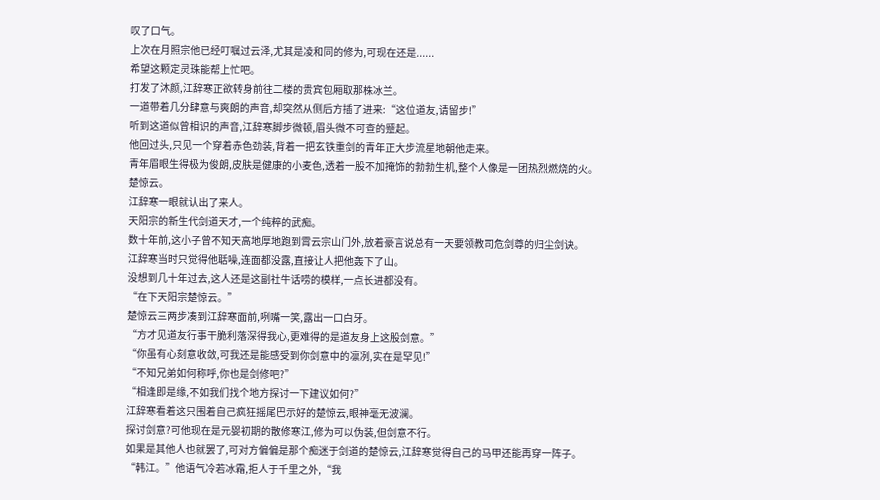叹了口气。
上次在月照宗他已经叮嘱过云泽,尤其是凌和同的修为,可现在还是......
希望这颗定灵珠能帮上忙吧。
打发了沐颜,江辞寒正欲转身前往二楼的贵宾包厢取那株冰兰。
一道带着几分肆意与爽朗的声音,却突然从侧后方插了进来:“这位道友,请留步!”
听到这道似曾相识的声音,江辞寒脚步微顿,眉头微不可查的蹙起。
他回过头,只见一个穿着赤色劲装,背着一把玄铁重剑的青年正大步流星地朝他走来。
青年眉眼生得极为俊朗,皮肤是健康的小麦色,透着一股不加掩饰的勃勃生机,整个人像是一团热烈燃烧的火。
楚惊云。
江辞寒一眼就认出了来人。
天阳宗的新生代剑道天才,一个纯粹的武痴。
数十年前,这小子曾不知天高地厚地跑到霄云宗山门外,放着豪言说总有一天要领教司危剑尊的归尘剑诀。
江辞寒当时只觉得他聒噪,连面都没露,直接让人把他轰下了山。
没想到几十年过去,这人还是这副社牛话唠的模样,一点长进都没有。
“在下天阳宗楚惊云。”
楚惊云三两步凑到江辞寒面前,咧嘴一笑,露出一口白牙。
“方才见道友行事干脆利落深得我心,更难得的是道友身上这股剑意。”
“你虽有心刻意收敛,可我还是能感受到你剑意中的凛冽,实在是罕见!”
“不知兄弟如何称呼,你也是剑修吧?”
“相逢即是缘,不如我们找个地方探讨一下建议如何?”
江辞寒看着这只围着自己疯狂摇尾巴示好的楚惊云,眼神毫无波澜。
探讨剑意?可他现在是元婴初期的散修寒江,修为可以伪装,但剑意不行。
如果是其他人也就罢了,可对方偏偏是那个痴迷于剑道的楚惊云,江辞寒觉得自己的马甲还能再穿一阵子。
“韩江。”他语气冷若冰霜,拒人于千里之外,“我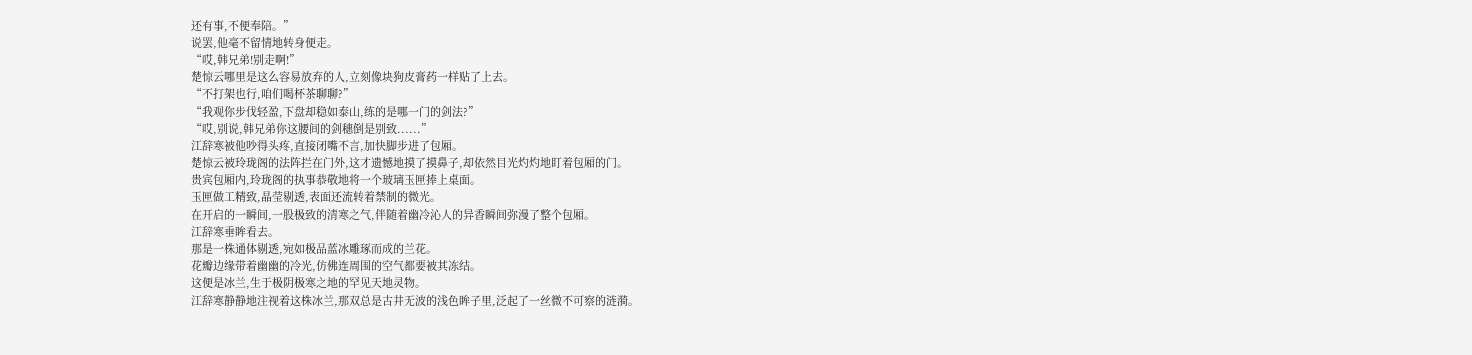还有事,不便奉陪。”
说罢,他毫不留情地转身便走。
“哎,韩兄弟!别走啊!”
楚惊云哪里是这么容易放弃的人,立刻像块狗皮膏药一样贴了上去。
“不打架也行,咱们喝杯茶聊聊?”
“我观你步伐轻盈,下盘却稳如泰山,练的是哪一门的剑法?”
“哎,别说,韩兄弟你这腰间的剑穗倒是别致......”
江辞寒被他吵得头疼,直接闭嘴不言,加快脚步进了包厢。
楚惊云被玲珑阁的法阵拦在门外,这才遗憾地摸了摸鼻子,却依然目光灼灼地盯着包厢的门。
贵宾包厢内,玲珑阁的执事恭敬地将一个玻璃玉匣捧上桌面。
玉匣做工精致,晶莹剔透,表面还流转着禁制的微光。
在开启的一瞬间,一股极致的清寒之气,伴随着幽冷沁人的异香瞬间弥漫了整个包厢。
江辞寒垂眸看去。
那是一株通体剔透,宛如极品蓝冰雕琢而成的兰花。
花瓣边缘带着幽幽的冷光,仿佛连周围的空气都要被其冻结。
这便是冰兰,生于极阴极寒之地的罕见天地灵物。
江辞寒静静地注视着这株冰兰,那双总是古井无波的浅色眸子里,泛起了一丝微不可察的涟漪。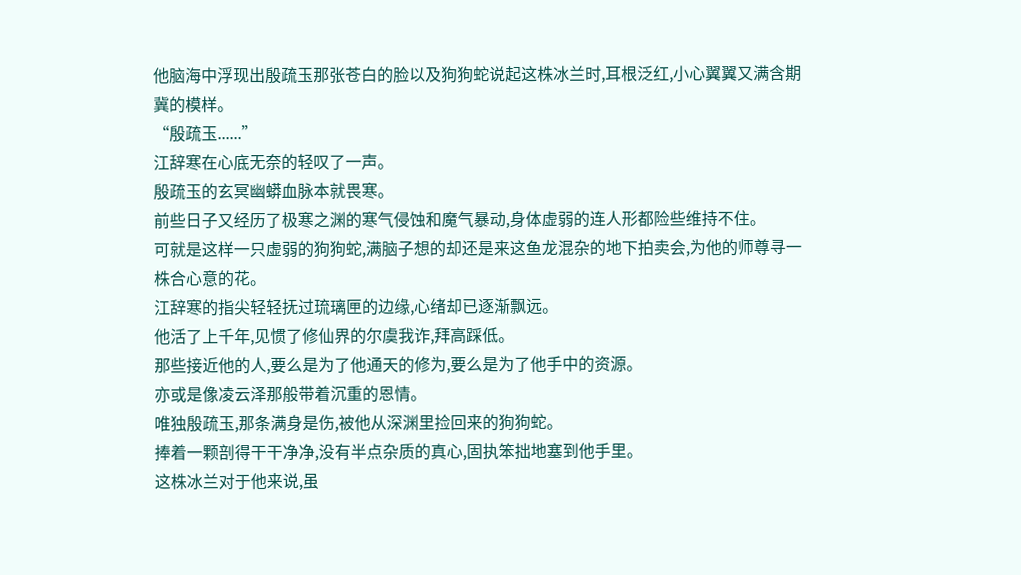他脑海中浮现出殷疏玉那张苍白的脸以及狗狗蛇说起这株冰兰时,耳根泛红,小心翼翼又满含期冀的模样。
“殷疏玉......”
江辞寒在心底无奈的轻叹了一声。
殷疏玉的玄冥幽蟒血脉本就畏寒。
前些日子又经历了极寒之渊的寒气侵蚀和魔气暴动,身体虚弱的连人形都险些维持不住。
可就是这样一只虚弱的狗狗蛇,满脑子想的却还是来这鱼龙混杂的地下拍卖会,为他的师尊寻一株合心意的花。
江辞寒的指尖轻轻抚过琉璃匣的边缘,心绪却已逐渐飘远。
他活了上千年,见惯了修仙界的尔虞我诈,拜高踩低。
那些接近他的人,要么是为了他通天的修为,要么是为了他手中的资源。
亦或是像凌云泽那般带着沉重的恩情。
唯独殷疏玉,那条满身是伤,被他从深渊里捡回来的狗狗蛇。
捧着一颗剖得干干净净,没有半点杂质的真心,固执笨拙地塞到他手里。
这株冰兰对于他来说,虽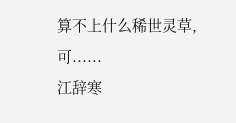算不上什么稀世灵草,可......
江辞寒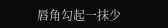唇角勾起一抹少